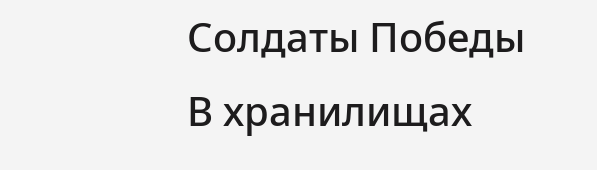Солдаты Победы
В хранилищах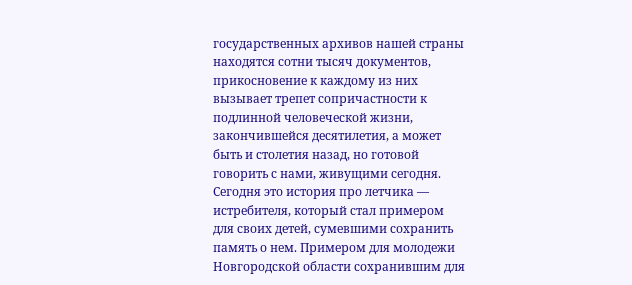государственных архивов нашей страны находятся сотни тысяч документов, прикосновение к каждому из них вызывает трепет сопричастности к подлинной человеческой жизни, закончившейся десятилетия, а может быть и столетия назад, но готовой говорить с нами, живущими сегодня. Сегодня это история про летчика — истребителя, который стал примером для своих детей, сумевшими сохранить память о нем. Примером для молодежи Новгородской области сохранившим для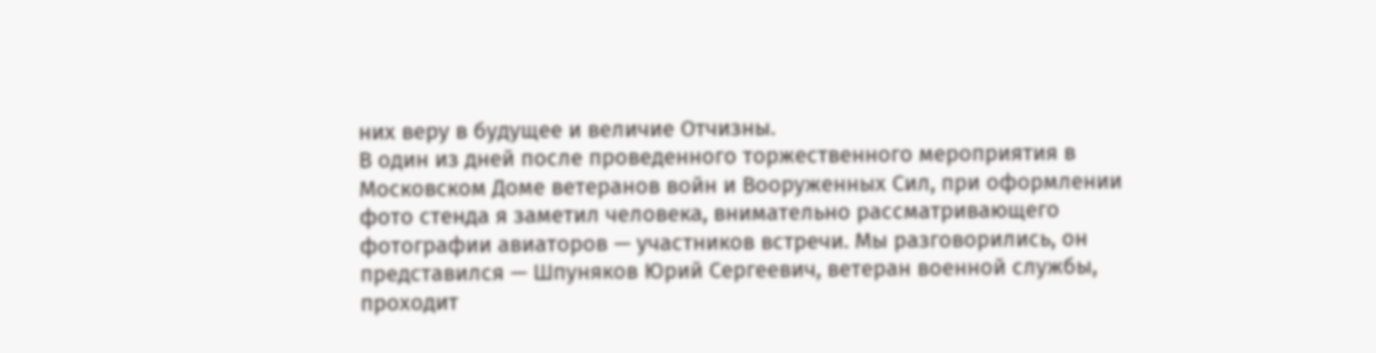них веру в будущее и величие Отчизны.
В один из дней после проведенного торжественного мероприятия в Московском Доме ветеранов войн и Вооруженных Сил, при оформлении фото стенда я заметил человека, внимательно рассматривающего фотографии авиаторов — участников встречи. Мы разговорились, он представился — Шпуняков Юрий Сергеевич, ветеран военной службы, проходит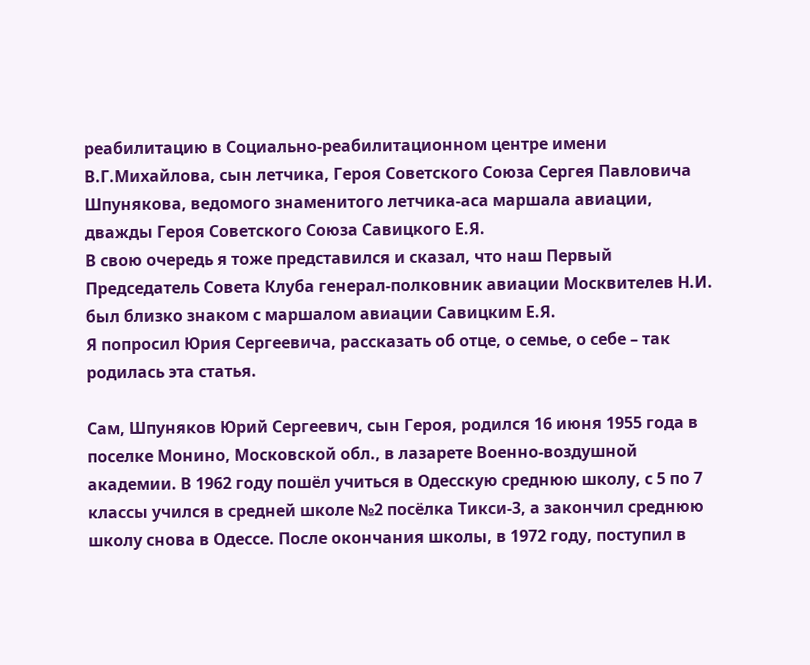реабилитацию в Социально-реабилитационном центре имени В.Г.Михайлова, сын летчика, Героя Советского Союза Сергея Павловича Шпунякова, ведомого знаменитого летчика-аса маршала авиации, дважды Героя Советского Союза Савицкого Е.Я.
В свою очередь я тоже представился и сказал, что наш Первый Председатель Совета Клуба генерал-полковник авиации Москвителев Н.И. был близко знаком с маршалом авиации Савицким Е.Я.
Я попросил Юрия Сергеевича, рассказать об отце, о семье, о себе – так родилась эта статья.

Сам, Шпуняков Юрий Сергеевич, сын Героя, родился 16 июня 1955 года в поселке Монино, Московской обл., в лазарете Военно-воздушной академии. В 1962 году пошёл учиться в Одесскую среднюю школу, с 5 по 7 классы учился в средней школе №2 посёлка Тикси-3, а закончил среднюю школу снова в Одессе. После окончания школы, в 1972 году, поступил в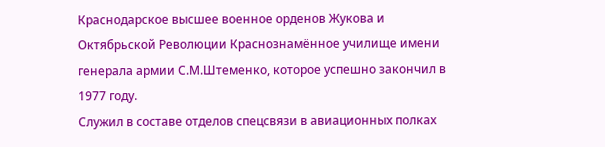Краснодарское высшее военное орденов Жукова и Октябрьской Революции Краснознамённое училище имени генерала армии С.М.Штеменко, которое успешно закончил в 1977 году.
Служил в составе отделов спецсвязи в авиационных полках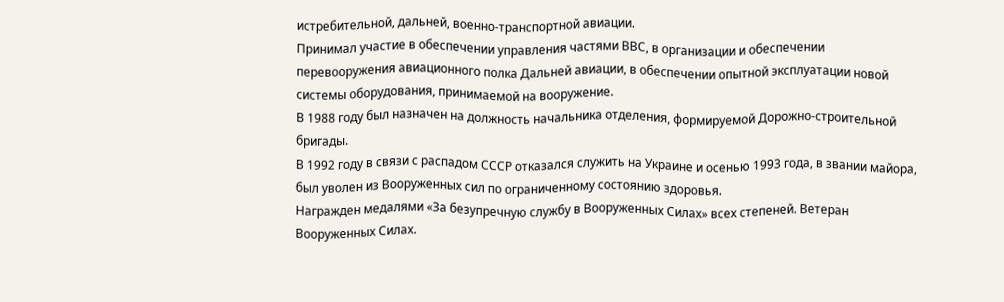истребительной, дальней, военно-транспортной авиации.
Принимал участие в обеспечении управления частями ВВС, в организации и обеспечении перевооружения авиационного полка Дальней авиации, в обеспечении опытной эксплуатации новой системы оборудования, принимаемой на вооружение.
В 1988 году был назначен на должность начальника отделения, формируемой Дорожно-строительной бригады.
В 1992 году в связи с распадом СССР отказался служить на Украине и осенью 1993 года, в звании майора, был уволен из Вооруженных сил по ограниченному состоянию здоровья.
Награжден медалями «За безупречную службу в Вооруженных Силах» всех степеней. Ветеран Вооруженных Силах.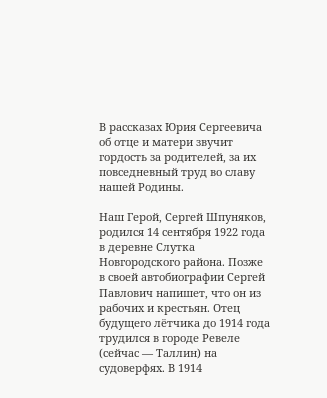В рассказах Юрия Сергеевича об отце и матери звучит гордость за родителей, за их повседневный труд во славу нашей Родины.

Наш Герой, Сергей Шпуняков, родился 14 сентября 1922 года в деревне Слутка Новгородского района. Позже в своей автобиографии Сергей Павлович напишет, что он из рабочих и крестьян. Отец будущего лётчика до 1914 года трудился в городе Ревеле (сейчас — Таллин) на судоверфях. В 1914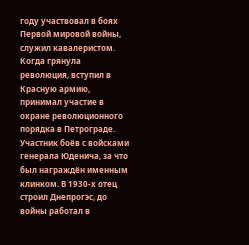году участвовал в боях Первой мировой войны, служил кавалеристом. Когда грянула революция, вступил в Красную армию, принимал участие в охране революционного порядка в Петрограде. Участник боёв с войсками генерала Юденича, за что был награждён именным клинком. В 1930-х отец строил Днепрогэс, до войны работал в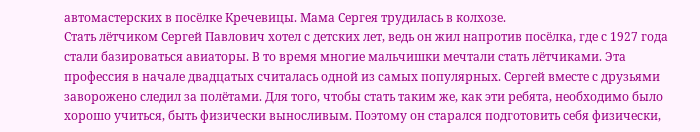автомастерских в посёлке Кречевицы. Мама Сергея трудилась в колхозе.
Стать лётчиком Сергей Павлович хотел с детских лет, ведь он жил напротив посёлка, где с 1927 года стали базироваться авиаторы. В то время многие мальчишки мечтали стать лётчиками. Эта профессия в начале двадцатых считалась одной из самых популярных. Сергей вместе с друзьями заворожено следил за полётами. Для того, чтобы стать таким же, как эти ребята, необходимо было хорошо учиться, быть физически выносливым. Поэтому он старался подготовить себя физически,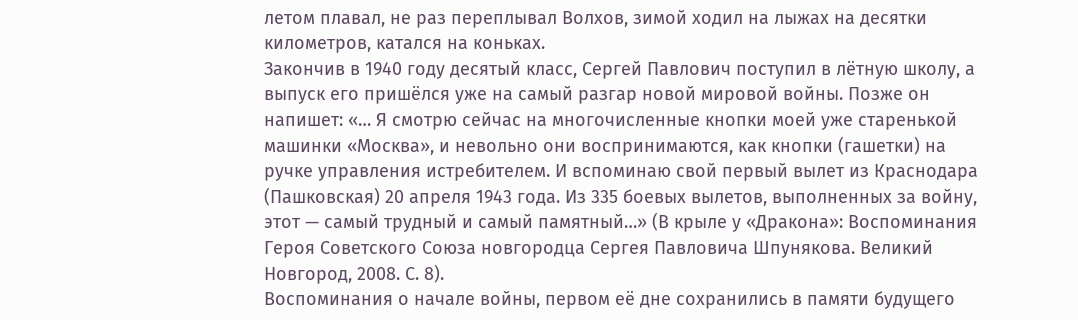летом плавал, не раз переплывал Волхов, зимой ходил на лыжах на десятки километров, катался на коньках.
Закончив в 1940 году десятый класс, Сергей Павлович поступил в лётную школу, а выпуск его пришёлся уже на самый разгар новой мировой войны. Позже он напишет: «… Я смотрю сейчас на многочисленные кнопки моей уже старенькой машинки «Москва», и невольно они воспринимаются, как кнопки (гашетки) на ручке управления истребителем. И вспоминаю свой первый вылет из Краснодара (Пашковская) 20 апреля 1943 года. Из 335 боевых вылетов, выполненных за войну, этот — самый трудный и самый памятный…» (В крыле у «Дракона»: Воспоминания Героя Советского Союза новгородца Сергея Павловича Шпунякова. Великий Новгород, 2008. С. 8).
Воспоминания о начале войны, первом её дне сохранились в памяти будущего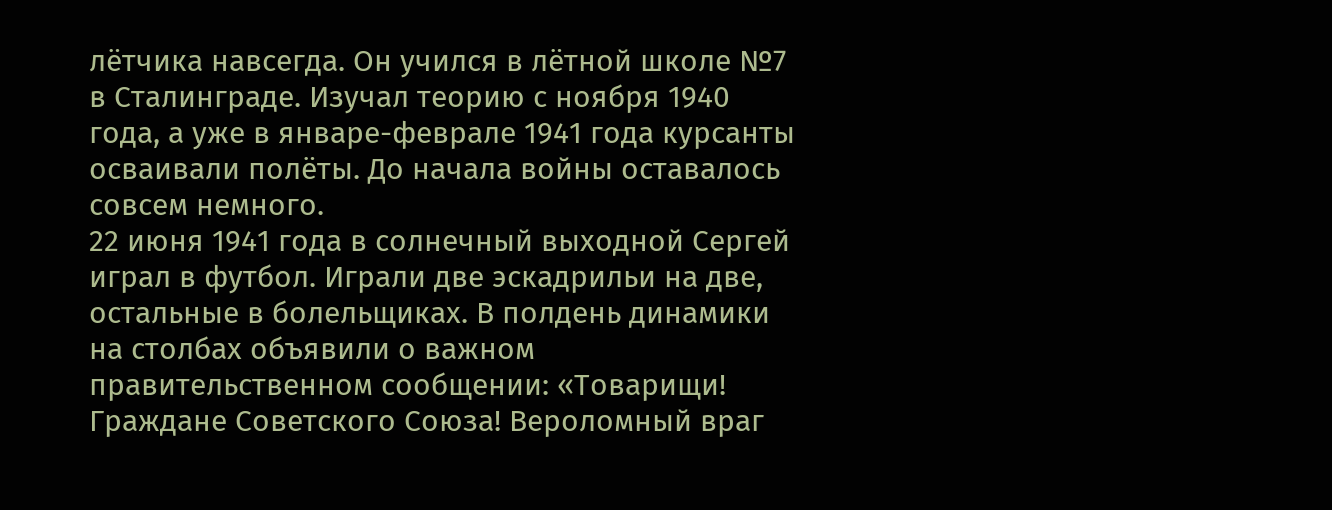лётчика навсегда. Он учился в лётной школе №7 в Сталинграде. Изучал теорию с ноября 1940 года, а уже в январе-феврале 1941 года курсанты осваивали полёты. До начала войны оставалось совсем немного.
22 июня 1941 года в солнечный выходной Сергей играл в футбол. Играли две эскадрильи на две, остальные в болельщиках. В полдень динамики на столбах объявили о важном правительственном сообщении: «Товарищи! Граждане Советского Союза! Вероломный враг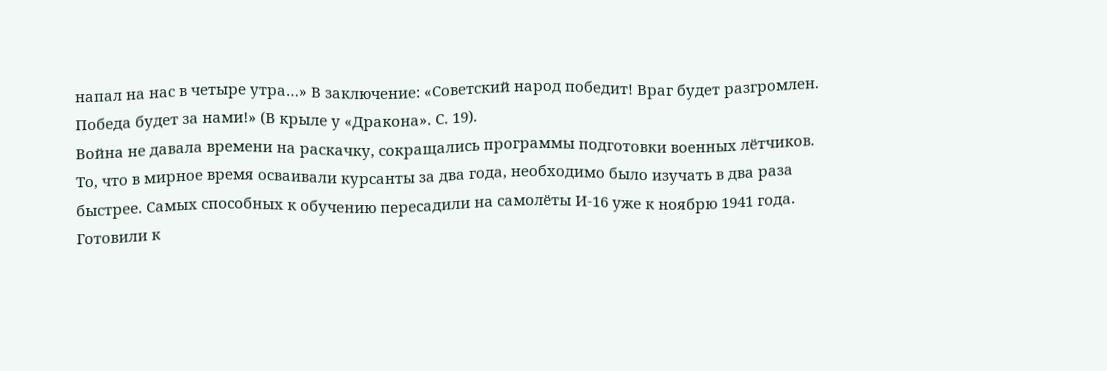напал на нас в четыре утра…» В заключение: «Советский народ победит! Враг будет разгромлен. Победа будет за нами!» (В крыле у «Дракона». С. 19).
Война не давала времени на раскачку, сокращались программы подготовки военных лётчиков. То, что в мирное время осваивали курсанты за два года, необходимо было изучать в два раза быстрее. Самых способных к обучению пересадили на самолёты И-16 уже к ноябрю 1941 года. Готовили к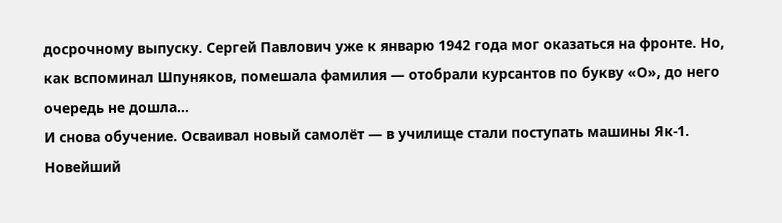досрочному выпуску. Сергей Павлович уже к январю 1942 года мог оказаться на фронте. Но, как вспоминал Шпуняков, помешала фамилия — отобрали курсантов по букву «О», до него очередь не дошла…
И снова обучение. Осваивал новый самолёт — в училище стали поступать машины Як-1. Новейший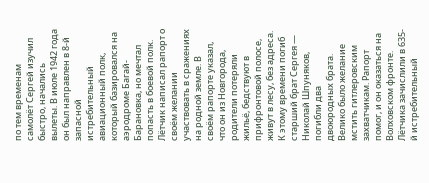по тем временам самолёт Сергей изучил быстро, начались вылеты. В июле 1942 года он был направлен в 8-й запасной истребительный авиационный полк, который базировался на аэродроме Багай-Барановка, но мечтал попасть в боевой полк. Лётчик написал рапорт о своём желании участвовать в сражениях на родной земле. В своём рапорте указал, что он из Новгорода, родители потеряли жильё, бедствуют в прифронтовой полосе, живут в лесу, без адреса. К этому времени погиб старший брат Сергея — Николай Шпуняков, погибли два двоюродных брата. Велико было желание мстить гитлеровским захватчикам. Рапорт помог, и он оказаться на Волховском фронте. Лётчика зачислили в 635-й истребительный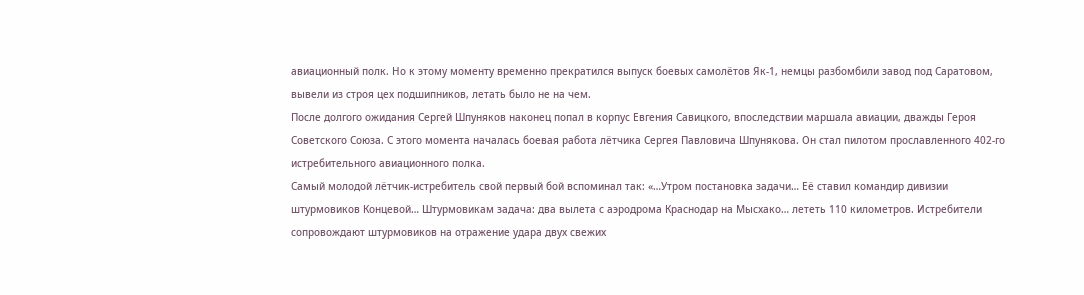авиационный полк. Но к этому моменту временно прекратился выпуск боевых самолётов Як-1, немцы разбомбили завод под Саратовом, вывели из строя цех подшипников, летать было не на чем.
После долгого ожидания Сергей Шпуняков наконец попал в корпус Евгения Савицкого, впоследствии маршала авиации, дважды Героя Советского Союза. С этого момента началась боевая работа лётчика Сергея Павловича Шпунякова. Он стал пилотом прославленного 402-го истребительного авиационного полка.
Самый молодой лётчик-истребитель свой первый бой вспоминал так: «…Утром постановка задачи… Её ставил командир дивизии штурмовиков Концевой… Штурмовикам задача: два вылета с аэродрома Краснодар на Мысхако… лететь 110 километров. Истребители сопровождают штурмовиков на отражение удара двух свежих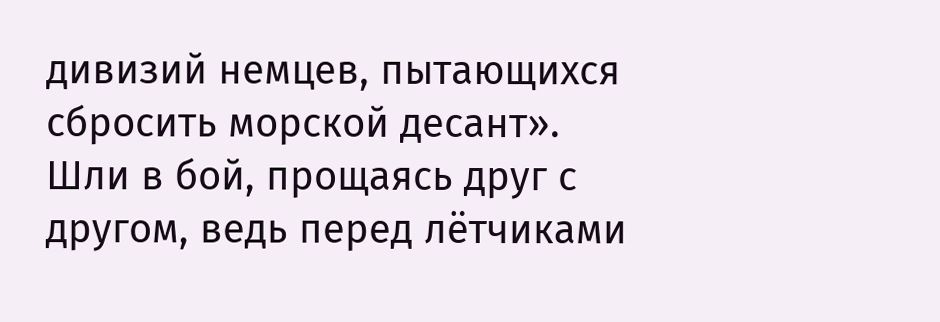дивизий немцев, пытающихся сбросить морской десант».
Шли в бой, прощаясь друг с другом, ведь перед лётчиками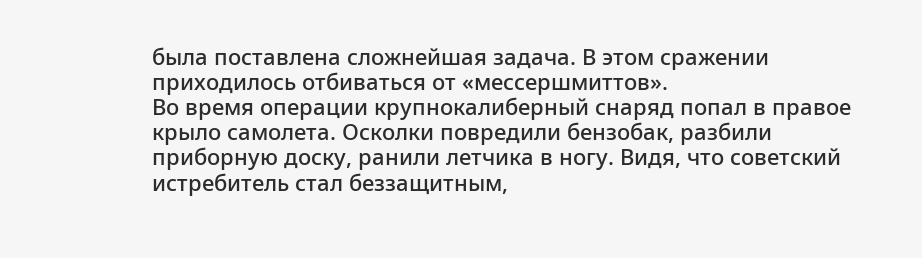была поставлена сложнейшая задача. В этом сражении приходилось отбиваться от «мессершмиттов».
Во время операции крупнокалиберный снаряд попал в правое крыло самолета. Осколки повредили бензобак, разбили приборную доску, ранили летчика в ногу. Видя, что советский истребитель стал беззащитным,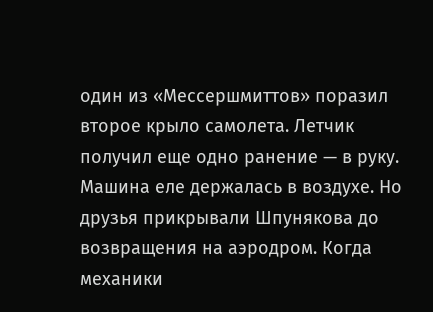один из «Мессершмиттов» поразил второе крыло самолета. Летчик получил еще одно ранение — в руку. Машина еле держалась в воздухе. Но друзья прикрывали Шпунякова до возвращения на аэродром. Когда механики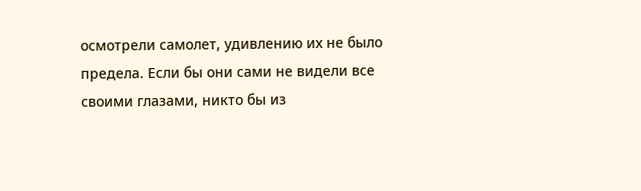осмотрели самолет, удивлению их не было предела. Если бы они сами не видели все своими глазами, никто бы из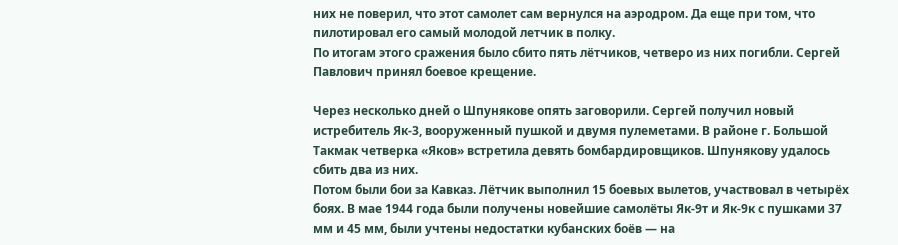них не поверил, что этот самолет сам вернулся на аэродром. Да еще при том, что пилотировал его самый молодой летчик в полку.
По итогам этого сражения было сбито пять лётчиков, четверо из них погибли. Сергей Павлович принял боевое крещение.

Через несколько дней о Шпунякове опять заговорили. Сергей получил новый истребитель Як-3, вооруженный пушкой и двумя пулеметами. В районе г. Большой Такмак четверка «Яков» встретила девять бомбардировщиков. Шпунякову удалось сбить два из них.
Потом были бои за Кавказ. Лётчик выполнил 15 боевых вылетов, участвовал в четырёх боях. В мае 1944 года были получены новейшие самолёты Як-9т и Як-9к с пушками 37 мм и 45 мм, были учтены недостатки кубанских боёв — на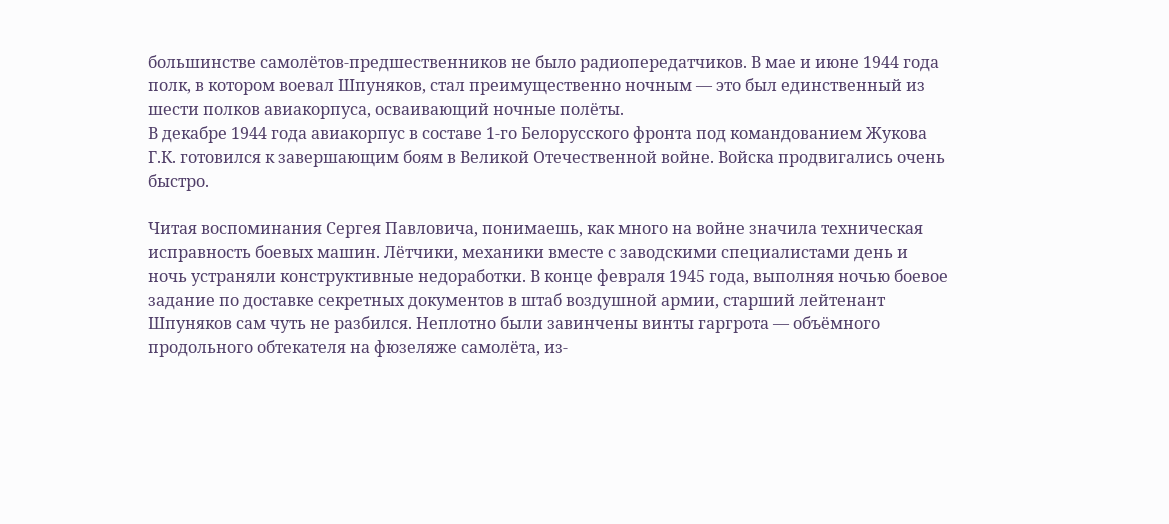большинстве самолётов-предшественников не было радиопередатчиков. В мае и июне 1944 года полк, в котором воевал Шпуняков, стал преимущественно ночным — это был единственный из шести полков авиакорпуса, осваивающий ночные полёты.
В декабре 1944 года авиакорпус в составе 1-го Белорусского фронта под командованием Жукова Г.К. готовился к завершающим боям в Великой Отечественной войне. Войска продвигались очень быстро.

Читая воспоминания Сергея Павловича, понимаешь, как много на войне значила техническая исправность боевых машин. Лётчики, механики вместе с заводскими специалистами день и ночь устраняли конструктивные недоработки. В конце февраля 1945 года, выполняя ночью боевое задание по доставке секретных документов в штаб воздушной армии, старший лейтенант Шпуняков сам чуть не разбился. Неплотно были завинчены винты гаргрота — объёмного продольного обтекателя на фюзеляже самолёта, из-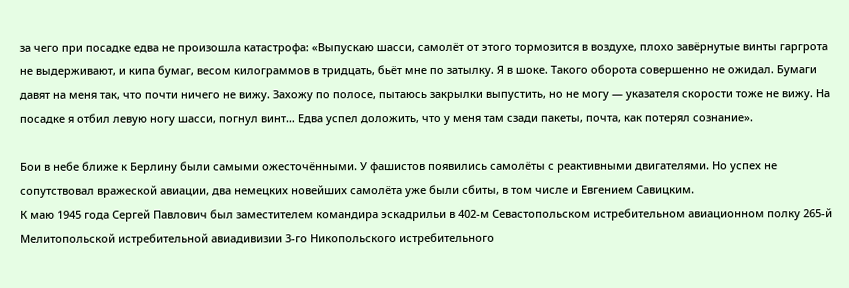за чего при посадке едва не произошла катастрофа: «Выпускаю шасси, самолёт от этого тормозится в воздухе, плохо завёрнутые винты гаргрота не выдерживают, и кипа бумаг, весом килограммов в тридцать, бьёт мне по затылку. Я в шоке. Такого оборота совершенно не ожидал. Бумаги давят на меня так, что почти ничего не вижу. Захожу по полосе, пытаюсь закрылки выпустить, но не могу — указателя скорости тоже не вижу. На посадке я отбил левую ногу шасси, погнул винт… Едва успел доложить, что у меня там сзади пакеты, почта, как потерял сознание».

Бои в небе ближе к Берлину были самыми ожесточёнными. У фашистов появились самолёты с реактивными двигателями. Но успех не сопутствовал вражеской авиации, два немецких новейших самолёта уже были сбиты, в том числе и Евгением Савицким.
К маю 1945 года Сергей Павлович был заместителем командира эскадрильи в 402-м Севастопольском истребительном авиационном полку 265-й Мелитопольской истребительной авиадивизии 3-го Никопольского истребительного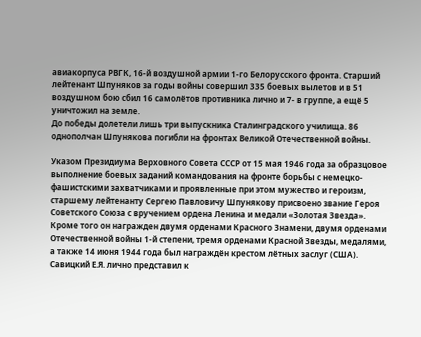авиакорпуса РВГК, 16-й воздушной армии 1-го Белорусского фронта. Старший лейтенант Шпуняков за годы войны совершил 335 боевых вылетов и в 51 воздушном бою сбил 16 самолётов противника лично и 7- в группе, а ещё 5 уничтожил на земле.
До победы долетели лишь три выпускника Сталинградского училища. 86 однополчан Шпунякова погибли на фронтах Великой Отечественной войны.

Указом Президиума Верховного Совета СССР от 15 мая 1946 года за образцовое выполнение боевых заданий командования на фронте борьбы с немецко-фашистскими захватчиками и проявленные при этом мужество и героизм, старшему лейтенанту Сергею Павловичу Шпунякову присвоено звание Героя Советского Союза с вручением ордена Ленина и медали «Золотая Звезда».
Кроме того он награжден двумя орденами Красного Знамени, двумя орденами Отечественной войны 1-й степени, тремя орденами Красной Звезды, медалями, а также 14 июня 1944 года был награждён крестом лётных заслуг (США). Савицкий Е.Я. лично представил к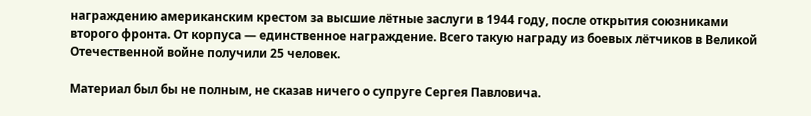награждению американским крестом за высшие лётные заслуги в 1944 году, после открытия союзниками второго фронта. От корпуса — единственное награждение. Всего такую награду из боевых лётчиков в Великой Отечественной войне получили 25 человек.

Материал был бы не полным, не сказав ничего о супруге Сергея Павловича.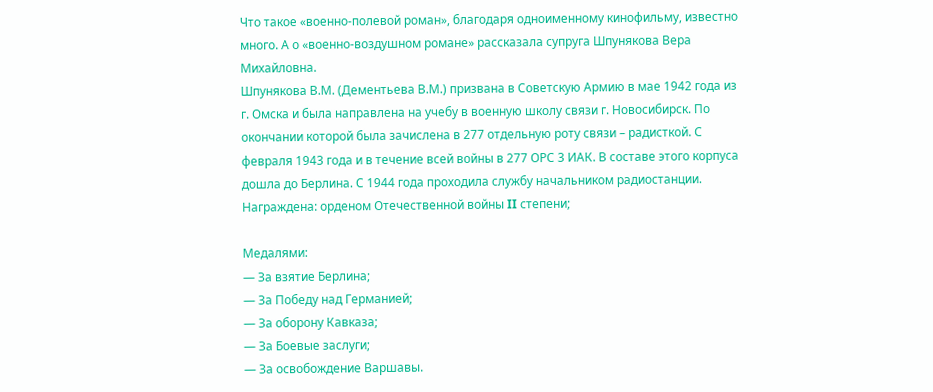Что такое «военно-полевой роман», благодаря одноименному кинофильму, известно много. А о «военно-воздушном романе» рассказала супруга Шпунякова Вера Михайловна.
Шпунякова В.М. (Дементьева В.М.) призвана в Советскую Армию в мае 1942 года из г. Омска и была направлена на учебу в военную школу связи г. Новосибирск. По окончании которой была зачислена в 277 отдельную роту связи – радисткой. С февраля 1943 года и в течение всей войны в 277 ОРС 3 ИАК. В составе этого корпуса дошла до Берлина. С 1944 года проходила службу начальником радиостанции.
Награждена: орденом Отечественной войны II степени;

Медалями:
— За взятие Берлина;
— За Победу над Германией;
— За оборону Кавказа;
— За Боевые заслуги;
— За освобождение Варшавы.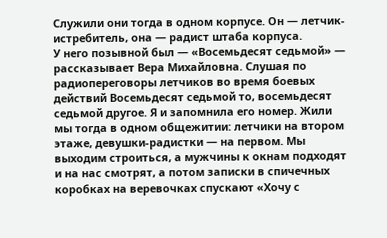Служили они тогда в одном корпусе. Он — летчик-истребитель, она — радист штаба корпуса.
У него позывной был — «Восемьдесят седьмой» — рассказывает Вера Михайловна. Слушая по радиопереговоры летчиков во время боевых действий Восемьдесят седьмой то, восемьдесят седьмой другое. Я и запомнила его номер. Жили мы тогда в одном общежитии: летчики на втором этаже, девушки-радистки — на первом. Мы выходим строиться, а мужчины к окнам подходят и на нас смотрят, а потом записки в спичечных коробках на веревочках спускают «Хочу с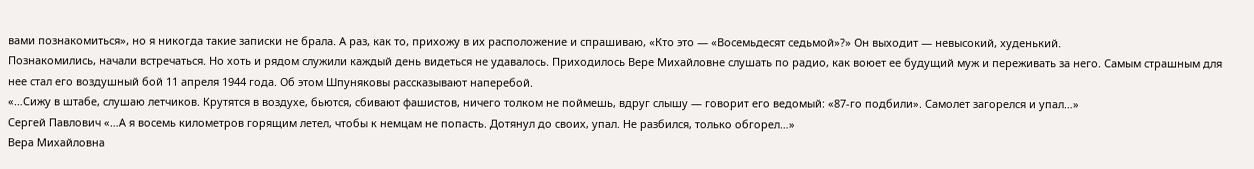вами познакомиться», но я никогда такие записки не брала. А раз, как то, прихожу в их расположение и спрашиваю, «Кто это — «Восемьдесят седьмой»?» Он выходит — невысокий, худенький.
Познакомились, начали встречаться. Но хоть и рядом служили каждый день видеться не удавалось. Приходилось Вере Михайловне слушать по радио, как воюет ее будущий муж и переживать за него. Самым страшным для нее стал его воздушный бой 11 апреля 1944 года. Об этом Шпуняковы рассказывают наперебой.
«…Сижу в штабе, слушаю летчиков. Крутятся в воздухе, бьются, сбивают фашистов, ничего толком не поймешь, вдруг слышу — говорит его ведомый: «87-го подбили». Самолет загорелся и упал…»
Сергей Павлович «…А я восемь километров горящим летел, чтобы к немцам не попасть. Дотянул до своих, упал. Не разбился, только обгорел…»
Вера Михайловна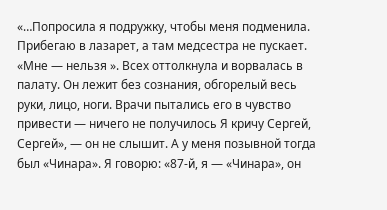«…Попросила я подружку, чтобы меня подменила. Прибегаю в лазарет, а там медсестра не пускает. «Мне — нельзя ». Всех оттолкнула и ворвалась в палату. Он лежит без сознания, обгорелый весь руки, лицо, ноги. Врачи пытались его в чувство привести — ничего не получилось Я кричу Сергей, Сергей», — он не слышит. А у меня позывной тогда был «Чинара». Я говорю: «87-й, я — «Чинара», он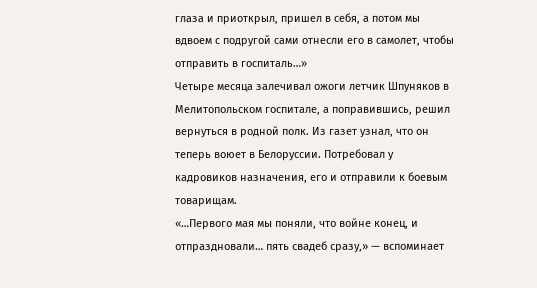глаза и приоткрыл, пришел в себя, а потом мы вдвоем с подругой сами отнесли его в самолет, чтобы отправить в госпиталь…»
Четыре месяца залечивал ожоги летчик Шпуняков в Мелитопольском госпитале, а поправившись, решил вернуться в родной полк. Из газет узнал, что он теперь воюет в Белоруссии. Потребовал у кадровиков назначения, его и отправили к боевым товарищам.
«…Первого мая мы поняли, что войне конец, и отпраздновали… пять свадеб сразу,» — вспоминает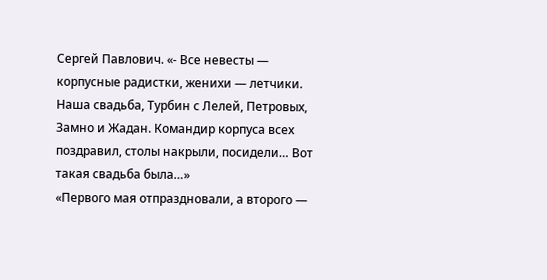Сергей Павлович. «- Все невесты — корпусные радистки, женихи — летчики. Наша свадьба, Турбин с Лелей, Петровых, Замно и Жадан. Командир корпуса всех поздравил, столы накрыли, посидели… Вот такая свадьба была…»
«Первого мая отпраздновали, а второго —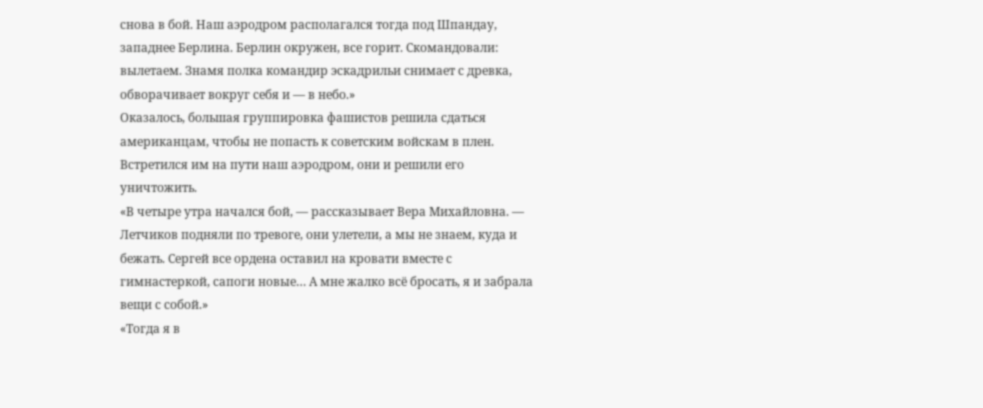снова в бой. Наш аэродром располагался тогда под Шпандау, западнее Берлина. Берлин окружен, все горит. Скомандовали: вылетаем. Знамя полка командир эскадрильи снимает с древка, обворачивает вокруг себя и — в небо.»
Оказалось, большая группировка фашистов решила сдаться американцам, чтобы не попасть к советским войскам в плен. Встретился им на пути наш аэродром, они и решили его уничтожить.
«В четыре утра начался бой, — рассказывает Вера Михайловна. — Летчиков подняли по тревоге, они улетели, а мы не знаем, куда и бежать. Сергей все ордена оставил на кровати вместе с гимнастеркой, сапоги новые… А мне жалко всё бросать, я и забрала вещи с собой.»
«Тогда я в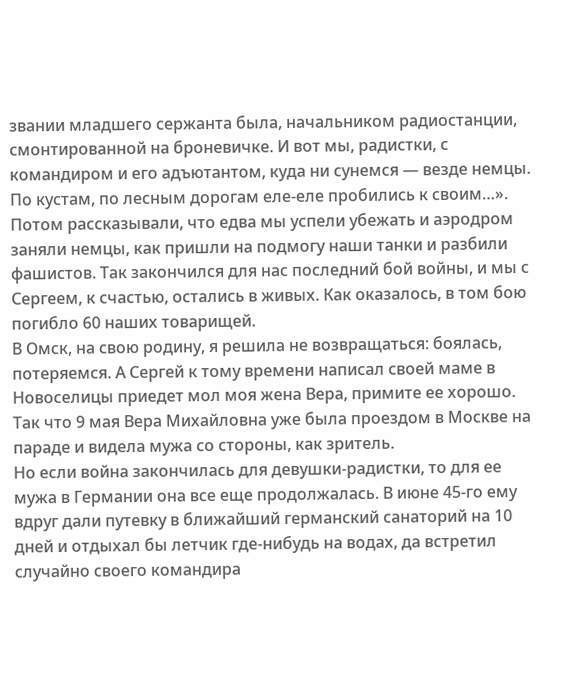звании младшего сержанта была, начальником радиостанции, смонтированной на броневичке. И вот мы, радистки, с командиром и его адъютантом, куда ни сунемся — везде немцы. По кустам, по лесным дорогам еле-еле пробились к своим…». Потом рассказывали, что едва мы успели убежать и аэродром заняли немцы, как пришли на подмогу наши танки и разбили фашистов. Так закончился для нас последний бой войны, и мы с Сергеем, к счастью, остались в живых. Как оказалось, в том бою погибло 60 наших товарищей.
В Омск, на свою родину, я решила не возвращаться: боялась, потеряемся. А Сергей к тому времени написал своей маме в Новоселицы приедет мол моя жена Вера, примите ее хорошо. Так что 9 мая Вера Михайловна уже была проездом в Москве на параде и видела мужа со стороны, как зритель.
Но если война закончилась для девушки-радистки, то для ее мужа в Германии она все еще продолжалась. В июне 45-го ему вдруг дали путевку в ближайший германский санаторий на 10 дней и отдыхал бы летчик где-нибудь на водах, да встретил случайно своего командира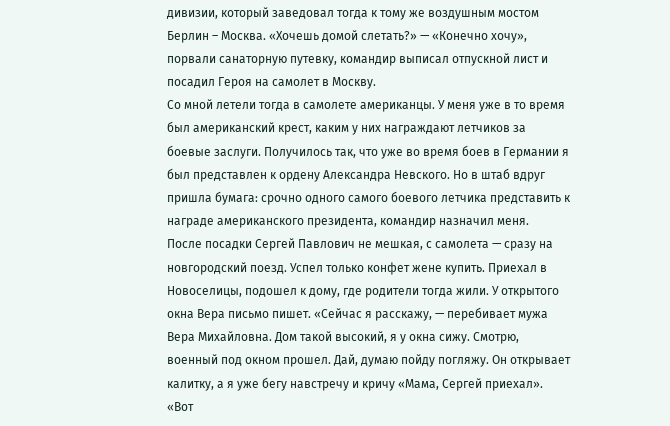дивизии, который заведовал тогда к тому же воздушным мостом Берлин – Москва. «Хочешь домой слетать?» — «Конечно хочу», порвали санаторную путевку, командир выписал отпускной лист и посадил Героя на самолет в Москву.
Со мной летели тогда в самолете американцы. У меня уже в то время был американский крест, каким у них награждают летчиков за боевые заслуги. Получилось так, что уже во время боев в Германии я был представлен к ордену Александра Невского. Но в штаб вдруг пришла бумага: срочно одного самого боевого летчика представить к награде американского президента, командир назначил меня.
После посадки Сергей Павлович не мешкая, с самолета — сразу на новгородский поезд. Успел только конфет жене купить. Приехал в Новоселицы, подошел к дому, где родители тогда жили. У открытого окна Вера письмо пишет. «Сейчас я расскажу, — перебивает мужа Вера Михайловна. Дом такой высокий, я у окна сижу. Смотрю, военный под окном прошел. Дай, думаю пойду погляжу. Он открывает калитку, а я уже бегу навстречу и кричу «Мама, Сергей приехал».
«Вот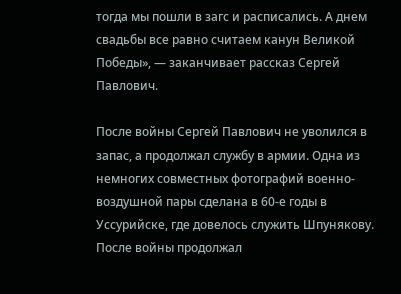тогда мы пошли в загс и расписались. А днем свадьбы все равно считаем канун Великой Победы», — заканчивает рассказ Сергей Павлович.

После войны Сергей Павлович не уволился в запас, а продолжал службу в армии. Одна из немногих совместных фотографий военно-воздушной пары сделана в 60-е годы в Уссурийске, где довелось служить Шпунякову.
После войны продолжал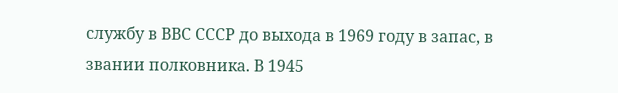службу в ВВС СССР до выхода в 1969 году в запас, в звании полковника. В 1945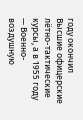году окончил Высшие офицерские лётно-тактические курсы, а в 1955 году — Военно-воздушную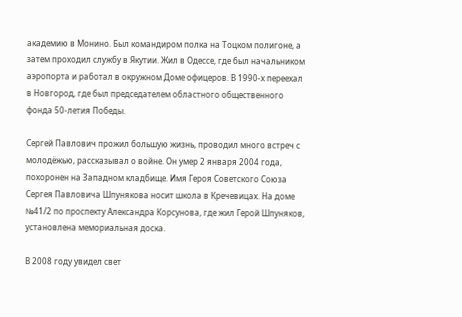академию в Монино. Был командиром полка на Тоцком полигоне, а затем проходил службу в Якутии. Жил в Одессе, где был начальником аэропорта и работал в окружном Доме офицеров. В 1990-х переехал в Новгород, где был председателем областного общественного фонда 50-летия Победы.

Сергей Павлович прожил большую жизнь, проводил много встреч с молодёжью, рассказывал о войне. Он умер 2 января 2004 года, похоронен на Западном кладбище. Имя Героя Советского Союза Сергея Павловича Шпунякова носит школа в Кречевицах. На доме №41/2 по проспекту Александра Корсунова, где жил Герой Шпуняков, установлена мемориальная доска.

В 2008 году увидел свет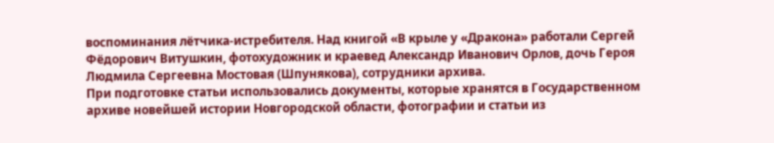воспоминания лётчика-истребителя. Над книгой «В крыле у «Дракона» работали Сергей Фёдорович Витушкин, фотохудожник и краевед Александр Иванович Орлов, дочь Героя Людмила Сергеевна Мостовая (Шпунякова), сотрудники архива.
При подготовке статьи использовались документы, которые хранятся в Государственном архиве новейшей истории Новгородской области, фотографии и статьи из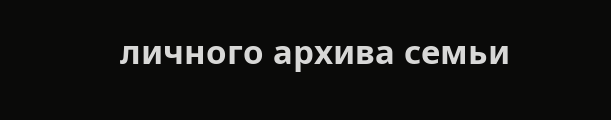личного архива семьи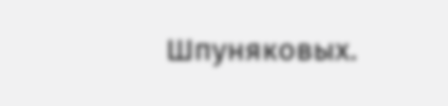Шпуняковых.